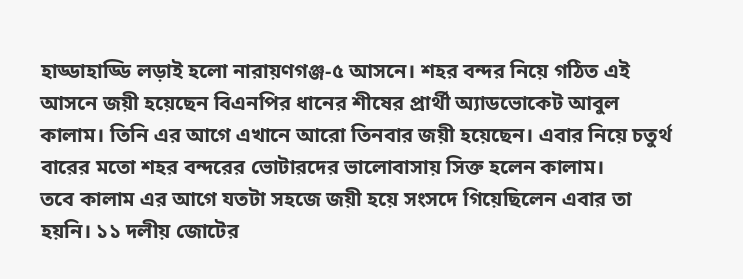হাড্ডাহাড্ডি লড়াই হলো নারায়ণগঞ্জ-৫ আসনে। শহর বন্দর নিয়ে গঠিত এই আসনে জয়ী হয়েছেন বিএনপির ধানের শীষের প্রার্থী অ্যাডভোকেট আবুল কালাম। তিনি এর আগে এখানে আরো তিনবার জয়ী হয়েছেন। এবার নিয়ে চতুর্থ বারের মতো শহর বন্দরের ভোটারদের ভালোবাসায় সিক্ত হলেন কালাম।
তবে কালাম এর আগে যতটা সহজে জয়ী হয়ে সংসদে গিয়েছিলেন এবার তা হয়নি। ১১ দলীয় জোটের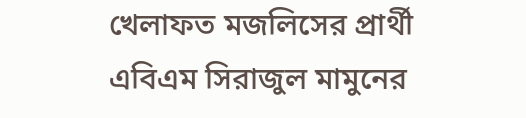খেলাফত মজলিসের প্রার্থী এবিএম সিরাজুল মামুনের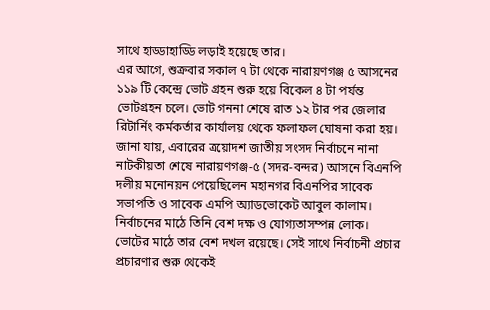সাথে হাড্ডাহাড্ডি লড়াই হয়েছে তার।
এর আগে, শুক্রবার সকাল ৭ টা থেকে নারায়ণগঞ্জ ৫ আসনের ১১৯ টি কেন্দ্রে ভোট গ্রহন শুরু হয়ে বিকেল ৪ টা পর্যন্ত ভোটগ্রহন চলে। ভোট গননা শেষে রাত ১২ টার পর জেলার রিটার্নিং কর্মকর্তার কার্যালয় থেকে ফলাফল ঘোষনা করা হয়।
জানা যায়, এবারের ত্রয়োদশ জাতীয় সংসদ নির্বাচনে নানা নাটকীয়তা শেষে নারায়ণগঞ্জ-৫ (সদর-বন্দর) আসনে বিএনপি দলীয় মনোনয়ন পেয়েছিলেন মহানগর বিএনপির সাবেক সভাপতি ও সাবেক এমপি অ্যাডভোকেট আবুল কালাম। নির্বাচনের মাঠে তিনি বেশ দক্ষ ও যোগ্যতাসম্পন্ন লোক। ভোটের মাঠে তার বেশ দখল রয়েছে। সেই সাথে নির্বাচনী প্রচার প্রচারণার শুরু থেকেই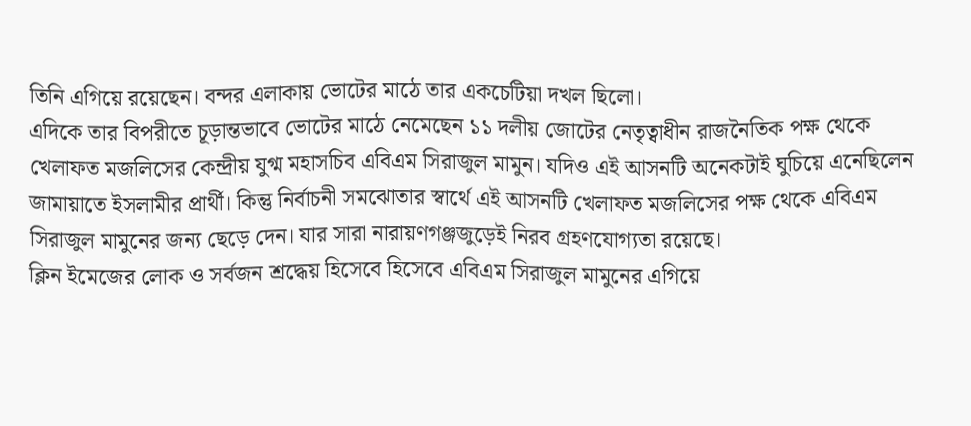তিনি এগিয়ে রয়েছেন। বন্দর এলাকায় ভোটের মাঠে তার একচেটিয়া দখল ছিলো।
এদিকে তার বিপরীতে চূড়ান্তভাবে ভোটের মাঠে নেমেছেন ১১ দলীয় জোটের নেতৃত্বাধীন রাজনৈতিক পক্ষ থেকে খেলাফত মজলিসের কেন্দ্রীয় যুগ্ম মহাসচিব এবিএম সিরাজুল মামুন। যদিও এই আসনটি অনেকটাই ঘুচিয়ে এনেছিলেন জামায়াতে ইসলামীর প্রার্থী। কিন্তু নির্বাচনী সমঝোতার স্বার্থে এই আসনটি খেলাফত মজলিসের পক্ষ থেকে এবিএম সিরাজুল মামুনের জন্য ছেড়ে দেন। যার সারা নারায়ণগঞ্জজুড়েই নিরব গ্রহণযোগ্যতা রয়েছে।
ক্লিন ইমেজের লোক ও সর্বজন শ্রদ্ধেয় হিসেবে হিসেবে এবিএম সিরাজুল মামুনের এগিয়ে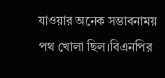যাওয়ার অনেক সম্ভাবনাময় পথ খোলা ছিল।বিএনপির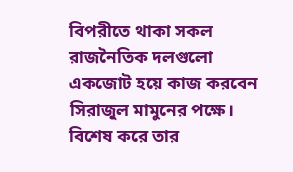বিপরীতে থাকা সকল রাজনৈতিক দলগুলো একজোট হয়ে কাজ করবেন সিরাজুল মামুনের পক্ষে। বিশেষ করে তার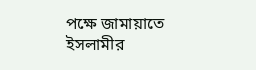পক্ষে জামায়াতে ইসলামীর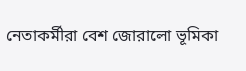নেতাকর্মীরা বেশ জোরালো ভূমিকা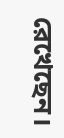রেখেছেন।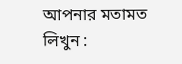আপনার মতামত লিখুন :